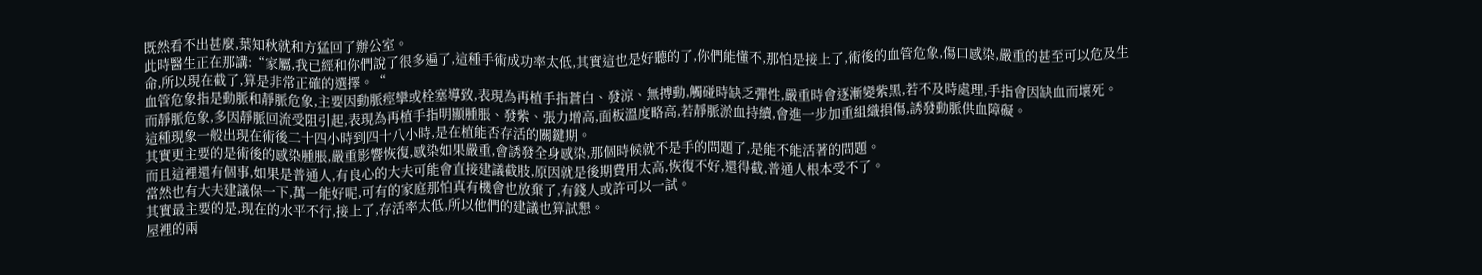既然看不出甚麼,葉知秋就和方猛回了辦公室。
此時醫生正在那講:“家屬,我已經和你們說了很多遍了,這種手術成功率太低,其實這也是好聽的了,你們能懂不,那怕是接上了,術後的血管危象,傷口感染,嚴重的甚至可以危及生命,所以現在截了,算是非常正確的選擇。“
血管危象指是動脈和靜脈危象,主要因動脈痙攣或栓塞導致,表現為再植手指蒼白、發涼、無搏動,觸碰時缺乏彈性,嚴重時會逐漸變紫黑,若不及時處理,手指會因缺血而壞死。
而靜脈危象,多因靜脈回流受阻引起,表現為再植手指明顯腫脹、發紫、張力增高,面板溫度略高,若靜脈淤血持續,會進一步加重組織損傷,誘發動脈供血障礙。
這種現象一般出現在術後二十四小時到四十八小時,是在植能否存活的關鍵期。
其實更主要的是術後的感染腫脹,嚴重影響恢復,感染如果嚴重,會誘發全身感染,那個時候就不是手的問題了,是能不能活著的問題。
而且這裡還有個事,如果是普通人,有良心的大夫可能會直接建議截肢,原因就是後期費用太高,恢復不好,還得截,普通人根本受不了。
當然也有大夫建議保一下,萬一能好呢,可有的家庭那怕真有機會也放棄了,有錢人或許可以一試。
其實最主要的是,現在的水平不行,接上了,存活率太低,所以他們的建議也算試懇。
屋裡的兩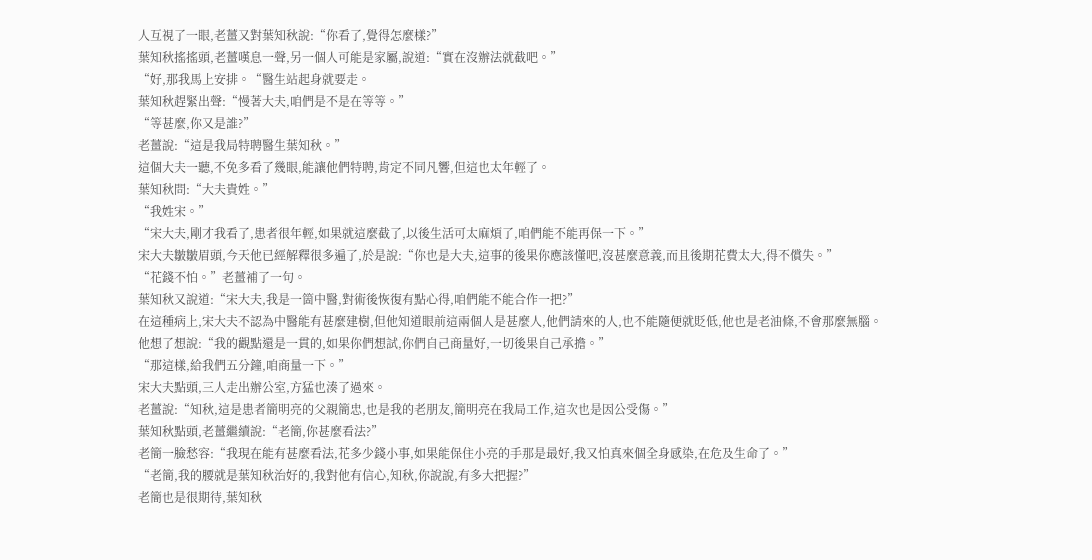人互視了一眼,老薑又對葉知秋說:“你看了,覺得怎麼樣?”
葉知秋搖搖頭,老薑嘆息一聲,另一個人可能是家屬,說道:“實在沒辦法就截吧。”
“好,那我馬上安排。“醫生站起身就要走。
葉知秋趕緊出聲:“慢著大夫,咱們是不是在等等。”
“等甚麼,你又是誰?”
老薑說:“這是我局特聘醫生葉知秋。”
這個大夫一聽,不免多看了幾眼,能讓他們特聘,肯定不同凡響,但這也太年輕了。
葉知秋問:“大夫貴姓。”
“我姓宋。”
“宋大夫,剛才我看了,患者很年輕,如果就這麼截了,以後生活可太麻煩了,咱們能不能再保一下。”
宋大夫皺皺眉頭,今天他已經解釋很多遍了,於是說:“你也是大夫,這事的後果你應該懂吧,沒甚麼意義,而且後期花費太大,得不償失。”
“花錢不怕。”老薑補了一句。
葉知秋又說道:“宋大夫,我是一箇中醫,對術後恢復有點心得,咱們能不能合作一把?”
在這種病上,宋大夫不認為中醫能有甚麼建樹,但他知道眼前這兩個人是甚麼人,他們請來的人,也不能隨便就貶低,他也是老油條,不會那麼無腦。
他想了想說:“我的觀點還是一貫的,如果你們想試,你們自己商量好,一切後果自己承擔。”
“那這樣,給我們五分鐘,咱商量一下。”
宋大夫點頭,三人走出辦公室,方猛也湊了過來。
老薑說:“知秋,這是患者簡明亮的父親簡忠,也是我的老朋友,簡明亮在我局工作,這次也是因公受傷。”
葉知秋點頭,老薑繼續說:“老簡,你甚麼看法?”
老簡一臉愁容:“我現在能有甚麼看法,花多少錢小事,如果能保住小亮的手那是最好,我又怕真來個全身感染,在危及生命了。”
“老簡,我的腰就是葉知秋治好的,我對他有信心,知秋,你說說,有多大把握?”
老簡也是很期待,葉知秋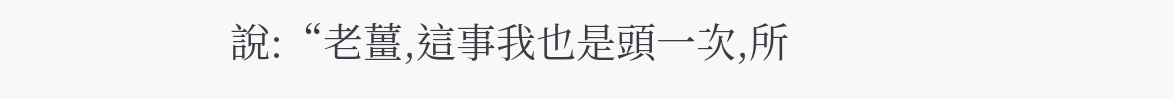說:“老薑,這事我也是頭一次,所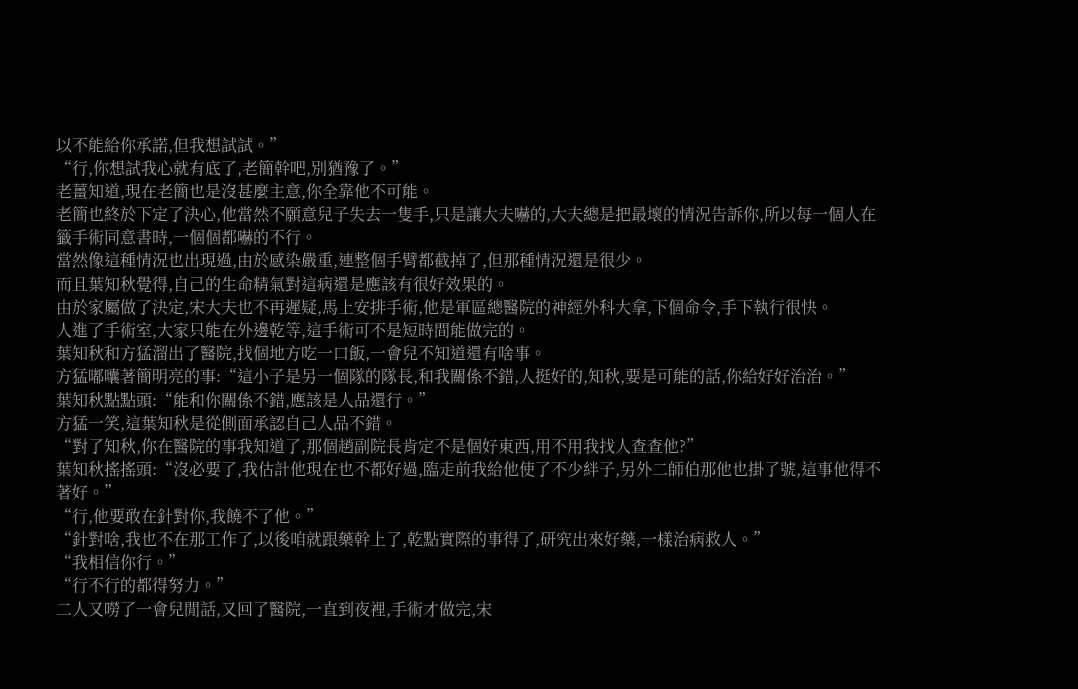以不能給你承諾,但我想試試。”
“行,你想試我心就有底了,老簡幹吧,別猶豫了。”
老薑知道,現在老簡也是沒甚麼主意,你全靠他不可能。
老簡也終於下定了決心,他當然不願意兒子失去一隻手,只是讓大夫嚇的,大夫總是把最壞的情況告訴你,所以每一個人在籤手術同意書時,一個個都嚇的不行。
當然像這種情況也出現過,由於感染嚴重,連整個手臂都截掉了,但那種情況還是很少。
而且葉知秋覺得,自己的生命精氣對這病還是應該有很好效果的。
由於家屬做了決定,宋大夫也不再遲疑,馬上安排手術,他是軍區總醫院的神經外科大拿,下個命令,手下執行很快。
人進了手術室,大家只能在外邊乾等,這手術可不是短時間能做完的。
葉知秋和方猛溜出了醫院,找個地方吃一口飯,一會兒不知道還有啥事。
方猛嘟囔著簡明亮的事:“這小子是另一個隊的隊長,和我關係不錯,人挺好的,知秋,要是可能的話,你給好好治治。”
葉知秋點點頭:“能和你關係不錯,應該是人品還行。”
方猛一笑,這葉知秋是從側面承認自己人品不錯。
“對了知秋,你在醫院的事我知道了,那個趙副院長肯定不是個好東西,用不用我找人查查他?”
葉知秋搖搖頭:“沒必要了,我估計他現在也不都好過,臨走前我給他使了不少絆子,另外二師伯那他也掛了號,這事他得不著好。”
“行,他要敢在針對你,我饒不了他。”
“針對啥,我也不在那工作了,以後咱就跟藥幹上了,乾點實際的事得了,研究出來好藥,一樣治病救人。”
“我相信你行。”
“行不行的都得努力。”
二人又嘮了一會兒閒話,又回了醫院,一直到夜裡,手術才做完,宋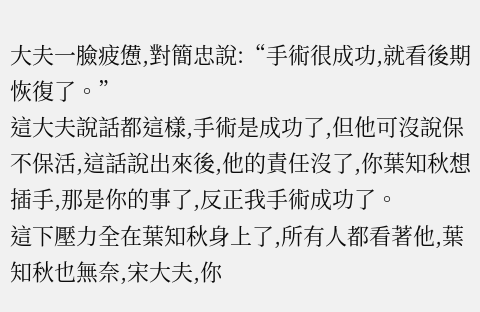大夫一臉疲憊,對簡忠說:“手術很成功,就看後期恢復了。”
這大夫說話都這樣,手術是成功了,但他可沒說保不保活,這話說出來後,他的責任沒了,你葉知秋想插手,那是你的事了,反正我手術成功了。
這下壓力全在葉知秋身上了,所有人都看著他,葉知秋也無奈,宋大夫,你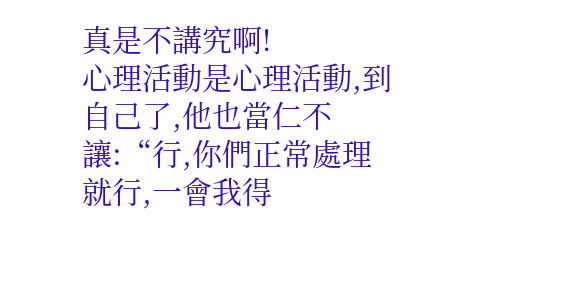真是不講究啊!
心理活動是心理活動,到自己了,他也當仁不讓:“行,你們正常處理就行,一會我得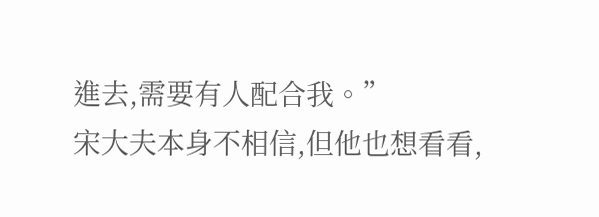進去,需要有人配合我。”
宋大夫本身不相信,但他也想看看,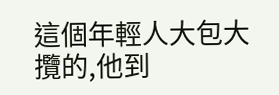這個年輕人大包大攬的,他到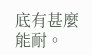底有甚麼能耐。